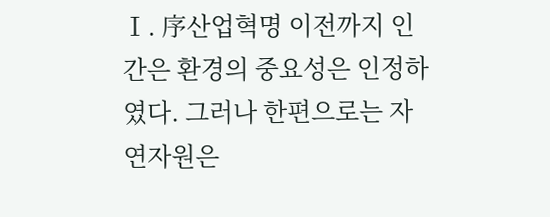Ⅰ. 序산업혁명 이전까지 인간은 환경의 중요성은 인정하였다. 그러나 한편으로는 자연자원은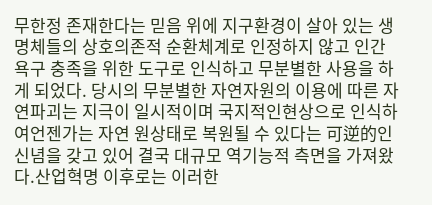무한정 존재한다는 믿음 위에 지구환경이 살아 있는 생명체들의 상호의존적 순환체계로 인정하지 않고 인간욕구 충족을 위한 도구로 인식하고 무분별한 사용을 하게 되었다. 당시의 무분별한 자연자원의 이용에 따른 자연파괴는 지극이 일시적이며 국지적인현상으로 인식하여언젠가는 자연 원상태로 복원될 수 있다는 可逆的인 신념을 갖고 있어 결국 대규모 역기능적 측면을 가져왔다.산업혁명 이후로는 이러한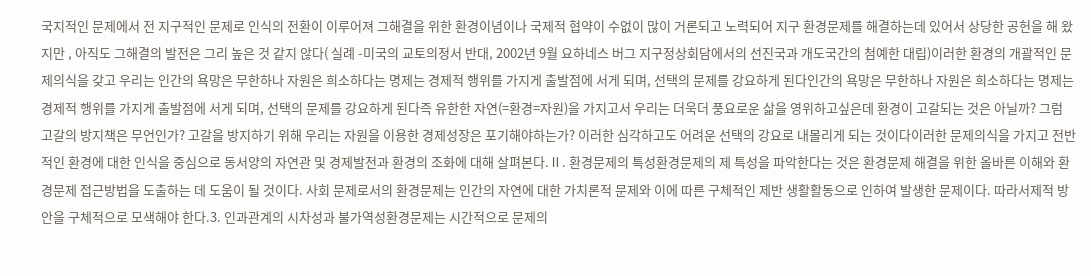국지적인 문제에서 전 지구적인 문제로 인식의 전환이 이루어져 그해결을 위한 환경이념이나 국제적 협약이 수없이 많이 거론되고 노력되어 지구 환경문제를 해결하는데 있어서 상당한 공헌을 해 왔지만 , 아직도 그해결의 발전은 그리 높은 것 같지 않다( 실례 -미국의 교토의정서 반대, 2002년 9월 요하네스 버그 지구정상회담에서의 선진국과 개도국간의 첨예한 대립)이러한 환경의 개괄적인 문제의식을 갖고 우리는 인간의 욕망은 무한하나 자원은 희소하다는 명제는 경제적 행위를 가지게 출발점에 서게 되며, 선택의 문제를 강요하게 된다인간의 욕망은 무한하나 자원은 희소하다는 명제는 경제적 행위를 가지게 출발점에 서게 되며, 선택의 문제를 강요하게 된다즉 유한한 자연(=환경=자원)을 가지고서 우리는 더욱더 풍요로운 삶을 영위하고싶은데 환경이 고갈되는 것은 아닐까? 그럼 고갈의 방지책은 무언인가? 고갈을 방지하기 위해 우리는 자원을 이용한 경제성장은 포기해야하는가? 이러한 심각하고도 어려운 선택의 강요로 내몰리게 되는 것이다이러한 문제의식을 가지고 전반적인 환경에 대한 인식을 중심으로 동서양의 자연관 및 경제발전과 환경의 조화에 대해 살펴본다.Ⅱ. 환경문제의 특성환경문제의 제 특성을 파악한다는 것은 환경문제 해결을 위한 올바른 이해와 환경문제 접근방법을 도출하는 데 도움이 될 것이다. 사회 문제로서의 환경문제는 인간의 자연에 대한 가치론적 문제와 이에 따른 구체적인 제반 생활활동으로 인하여 발생한 문제이다. 따라서제적 방안을 구체적으로 모색해야 한다.3. 인과관계의 시차성과 불가역성환경문제는 시간적으로 문제의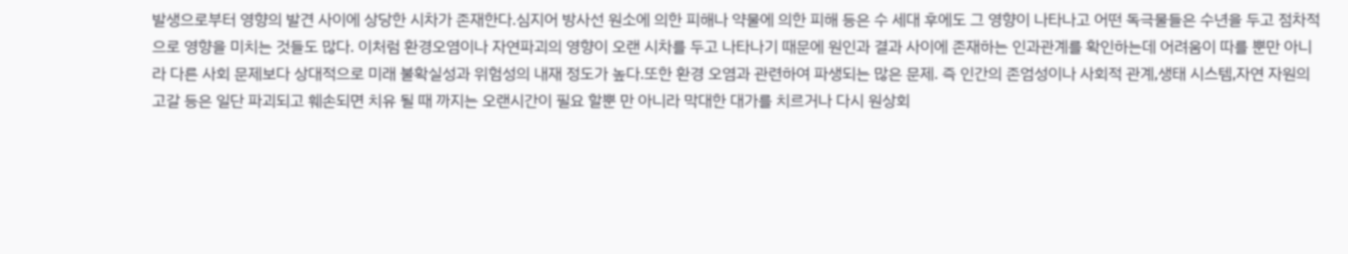발생으로부터 영향의 발견 사이에 상당한 시차가 존재한다.심지어 방사선 원소에 의한 피해나 약물에 의한 피해 등은 수 세대 후에도 그 영향이 나타나고 어떤 독극물들은 수년을 두고 점차적으로 영향을 미치는 것들도 많다. 이처럼 환경오염이나 자연파괴의 영향이 오랜 시차를 두고 나타나기 때문에 원인과 결과 사이에 존재하는 인과관계를 확인하는데 어려움이 따를 뿐만 아니라 다른 사회 문제보다 상대적으로 미래 불확실성과 위험성의 내재 정도가 높다.또한 환경 오염과 관련하여 파생되는 많은 문제. 즉 인간의 존엄성이나 사회적 관계,생태 시스템,자연 자원의 고갈 등은 일단 파괴되고 훼손되면 치유 될 때 까지는 오랜시간이 필요 할뿐 만 아니라 막대한 대가를 치르거나 다시 원상회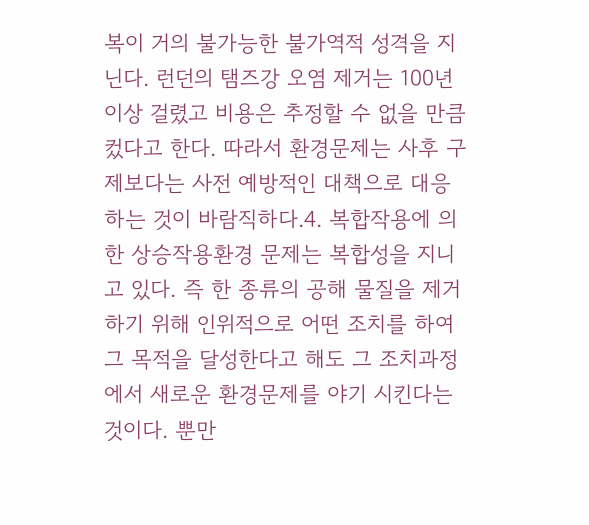복이 거의 불가능한 불가역적 성격을 지닌다. 런던의 탬즈강 오염 제거는 100년 이상 걸렸고 비용은 추정할 수 없을 만큼 컸다고 한다. 따라서 환경문제는 사후 구제보다는 사전 예방적인 대책으로 대응하는 것이 바람직하다.4. 복합작용에 의한 상승작용환경 문제는 복합성을 지니고 있다. 즉 한 종류의 공해 물질을 제거 하기 위해 인위적으로 어떤 조치를 하여 그 목적을 달성한다고 해도 그 조치과정에서 새로운 환경문제를 야기 시킨다는 것이다. 뿐만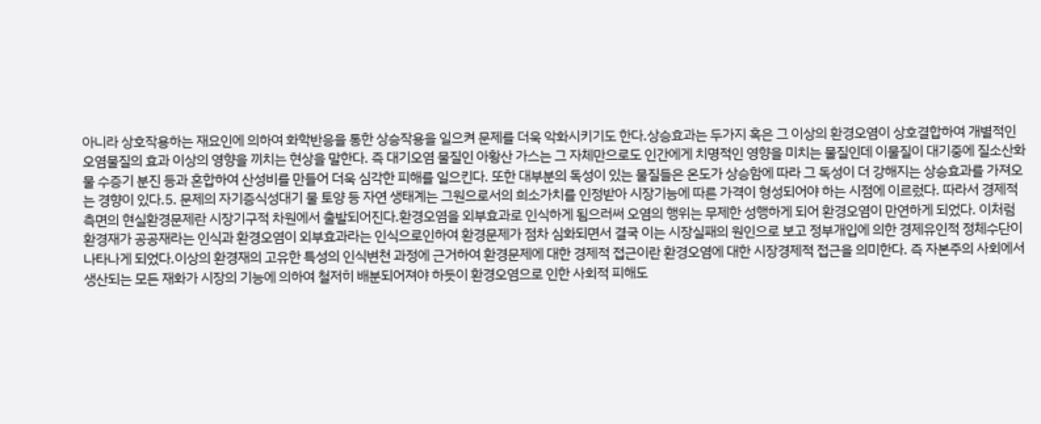아니라 상호작용하는 재요인에 의하여 화학반응을 통한 상승작용을 일으켜 문제를 더욱 악화시키기도 한다.상승효과는 두가지 혹은 그 이상의 환경오염이 상호결합하여 개별적인 오염물질의 효과 이상의 영향을 끼치는 현상을 말한다. 즉 대기오염 물질인 아황산 가스는 그 자체만으로도 인간에게 치명적인 영향을 미치는 물질인데 이물질이 대기중에 질소산화물 수증기 분진 등과 혼합하여 산성비를 만들어 더욱 심각한 피해를 일으킨다. 또한 대부분의 독성이 있는 물질들은 온도가 상승함에 따라 그 독성이 더 강해지는 상승효과를 가져오는 경향이 있다.5. 문제의 자기증식성대기 물 토양 등 자연 생태계는 그원으로서의 희소가치를 인정받아 시장기능에 따른 가격이 형성되어야 하는 시점에 이르렀다. 따라서 경제적 측면의 현실환경문제란 시장기구적 차원에서 출발되어진다.환경오염을 외부효과로 인식하게 됨으러써 오염의 행위는 무제한 성행하게 되어 환경오염이 만연하게 되었다. 이처럼 환경재가 공공재라는 인식과 환경오염이 외부효과라는 인식으로인하여 환경문제가 점차 심화되면서 결국 이는 시장실패의 원인으로 보고 정부개입에 의한 경제유인적 정체수단이 나타나게 되었다.이상의 환경재의 고유한 특성의 인식변천 과정에 근거하여 환경문제에 대한 경제적 접근이란 환경오염에 대한 시장경제적 접근을 의미한다. 즉 자본주의 사회에서 생산되는 모든 재화가 시장의 기능에 의하여 철저히 배분되어져야 하듯이 환경오염으로 인한 사회적 피해도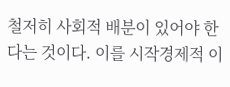철저히 사회적 배분이 있어야 한다는 것이다. 이를 시작경제적 이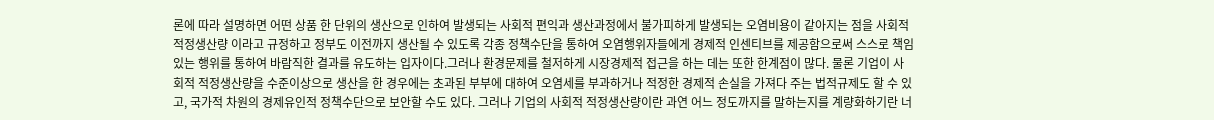론에 따라 설명하면 어떤 상품 한 단위의 생산으로 인하여 발생되는 사회적 편익과 생산과정에서 불가피하게 발생되는 오염비용이 같아지는 점을 사회적 적정생산량 이라고 규정하고 정부도 이전까지 생산될 수 있도록 각종 정책수단을 통하여 오염행위자들에게 경제적 인센티브를 제공함으로써 스스로 책임있는 행위를 통하여 바람직한 결과를 유도하는 입자이다.그러나 환경문제를 철저하게 시장경제적 접근을 하는 데는 또한 한계점이 많다. 물론 기업이 사회적 적정생산량을 수준이상으로 생산을 한 경우에는 초과된 부부에 대하여 오염세를 부과하거나 적정한 경제적 손실을 가져다 주는 법적규제도 할 수 있고, 국가적 차원의 경제유인적 정책수단으로 보안할 수도 있다. 그러나 기업의 사회적 적정생산량이란 과연 어느 정도까지를 말하는지를 계량화하기란 너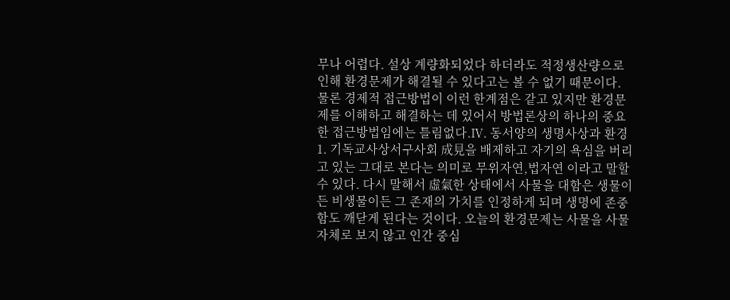무나 어렵다. 설상 계량화되었다 하더라도 적정생산량으로 인해 환경문제가 해결될 수 있다고는 볼 수 없기 때문이다. 물론 경제적 접근방법이 이런 한계점은 같고 있지만 환경문제를 이해하고 해결하는 데 있어서 방법론상의 하나의 중요한 접근방법임에는 틀림없다.Ⅳ. 동서양의 생명사상과 환경1. 기독교사상서구사회 成見을 배제하고 자기의 욕심을 버리고 있는 그대로 본다는 의미로 무위자연,법자연 이라고 말할수 있다. 다시 말해서 虛氣한 상태에서 사물을 대함은 생물이든 비생물이든 그 존재의 가치를 인정하게 되며 생명에 존중함도 깨닫게 된다는 것이다. 오늘의 환경문제는 사물을 사물 자체로 보지 않고 인간 중심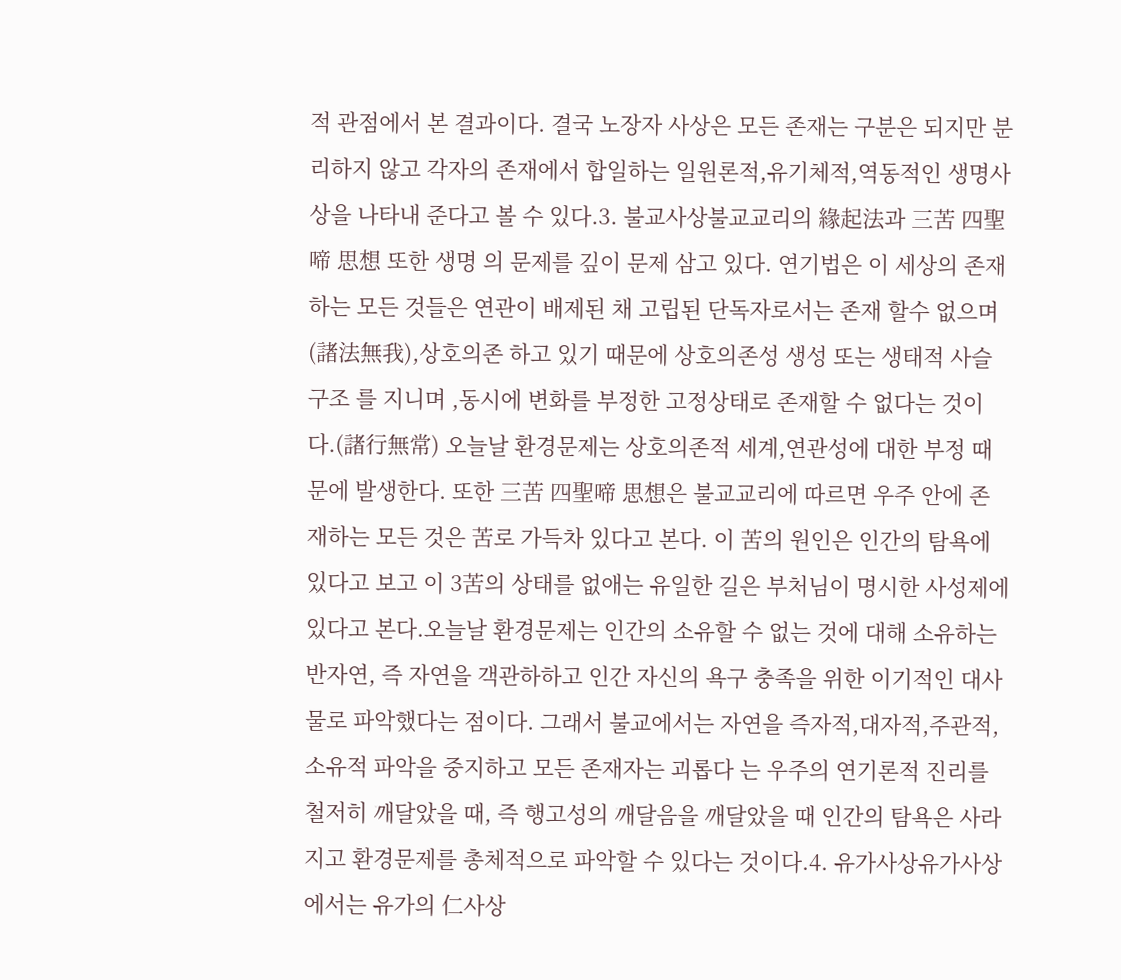적 관점에서 본 결과이다. 결국 노장자 사상은 모든 존재는 구분은 되지만 분리하지 않고 각자의 존재에서 합일하는 일원론적,유기체적,역동적인 생명사상을 나타내 준다고 볼 수 있다.3. 불교사상불교교리의 緣起法과 三苦 四聖啼 思想 또한 생명 의 문제를 깊이 문제 삼고 있다. 연기법은 이 세상의 존재하는 모든 것들은 연관이 배제된 채 고립된 단독자로서는 존재 할수 없으며(諸法無我),상호의존 하고 있기 때문에 상호의존성 생성 또는 생태적 사슬구조 를 지니며 ,동시에 변화를 부정한 고정상태로 존재할 수 없다는 것이다.(諸行無常) 오늘날 환경문제는 상호의존적 세계,연관성에 대한 부정 때문에 발생한다. 또한 三苦 四聖啼 思想은 불교교리에 따르면 우주 안에 존재하는 모든 것은 苦로 가득차 있다고 본다. 이 苦의 원인은 인간의 탐욕에 있다고 보고 이 3苦의 상태를 없애는 유일한 길은 부처님이 명시한 사성제에 있다고 본다.오늘날 환경문제는 인간의 소유할 수 없는 것에 대해 소유하는 반자연, 즉 자연을 객관하하고 인간 자신의 욕구 충족을 위한 이기적인 대사물로 파악했다는 점이다. 그래서 불교에서는 자연을 즉자적,대자적,주관적,소유적 파악을 중지하고 모든 존재자는 괴롭다 는 우주의 연기론적 진리를 철저히 깨달았을 때, 즉 행고성의 깨달음을 깨달았을 때 인간의 탐욕은 사라지고 환경문제를 총체적으로 파악할 수 있다는 것이다.4. 유가사상유가사상에서는 유가의 仁사상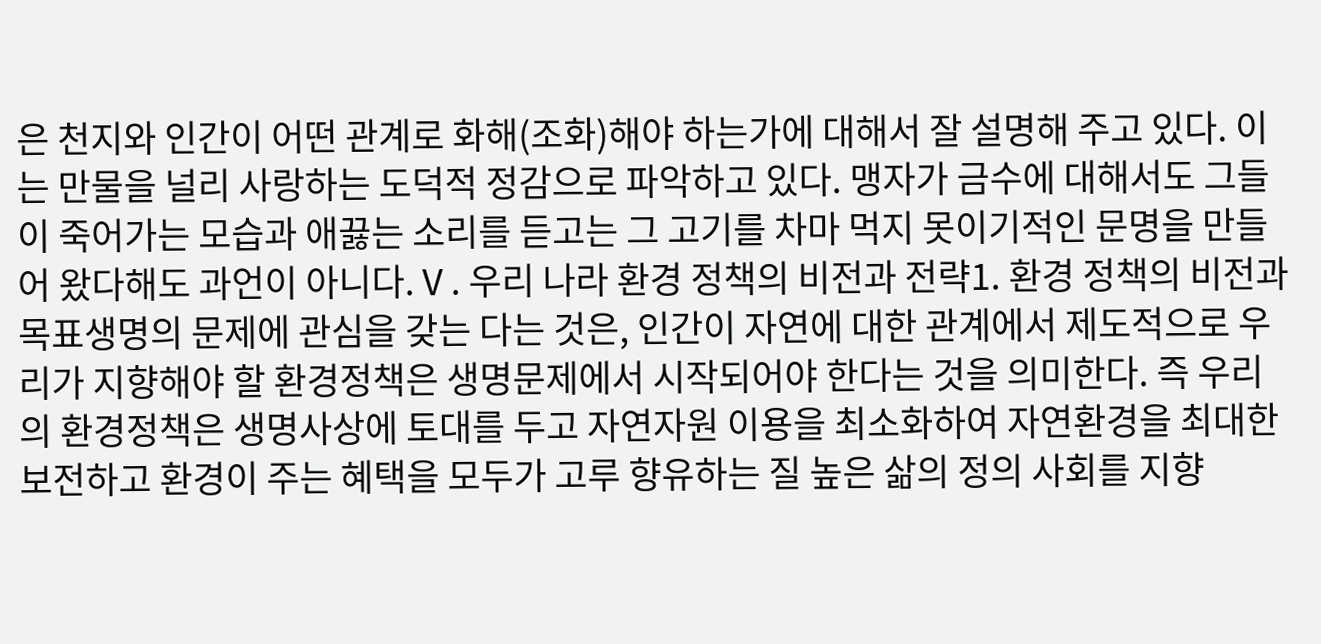은 천지와 인간이 어떤 관계로 화해(조화)해야 하는가에 대해서 잘 설명해 주고 있다. 이는 만물을 널리 사랑하는 도덕적 정감으로 파악하고 있다. 맹자가 금수에 대해서도 그들이 죽어가는 모습과 애끓는 소리를 듣고는 그 고기를 차마 먹지 못이기적인 문명을 만들어 왔다해도 과언이 아니다.Ⅴ. 우리 나라 환경 정책의 비전과 전략1. 환경 정책의 비전과 목표생명의 문제에 관심을 갖는 다는 것은, 인간이 자연에 대한 관계에서 제도적으로 우리가 지향해야 할 환경정책은 생명문제에서 시작되어야 한다는 것을 의미한다. 즉 우리의 환경정책은 생명사상에 토대를 두고 자연자원 이용을 최소화하여 자연환경을 최대한 보전하고 환경이 주는 혜택을 모두가 고루 향유하는 질 높은 삶의 정의 사회를 지향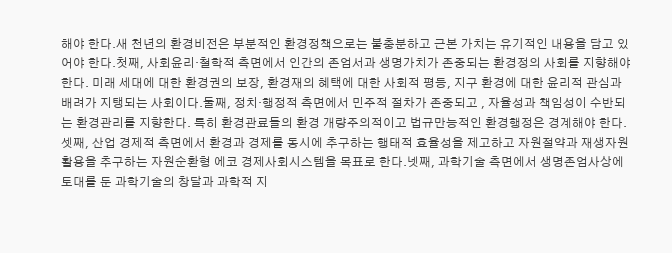해야 한다.새 천년의 환경비전은 부분적인 환경정책으로는 불충분하고 근본 가치는 유기적인 내용을 담고 있어야 한다.첫째, 사회윤리·철학적 측면에서 인간의 존엄서과 생명가치가 존중되는 환경정의 사회를 지향해야 한다. 미래 세대에 대한 환경권의 보장, 환경재의 혜택에 대한 사회적 평등, 지구 환경에 대한 윤리적 관심과 배려가 지탱되는 사회이다.둘째, 정치·행정적 측면에서 민주적 절차가 존중되고 , 자율성과 책임성이 수반되는 환경관리를 지향한다. 특히 환경관료들의 환경 개량주의적이고 법규만능적인 환경행정은 경계해야 한다.셋째, 산업 경제적 측면에서 환경과 경제를 동시에 추구하는 행태적 효율성을 제고하고 자원절약과 재생자원 활용을 추구하는 자원순환형 에코 경제사회시스템을 목표로 한다.넷째, 과학기술 측면에서 생명존엄사상에 토대를 둔 과학기술의 창달과 과학적 지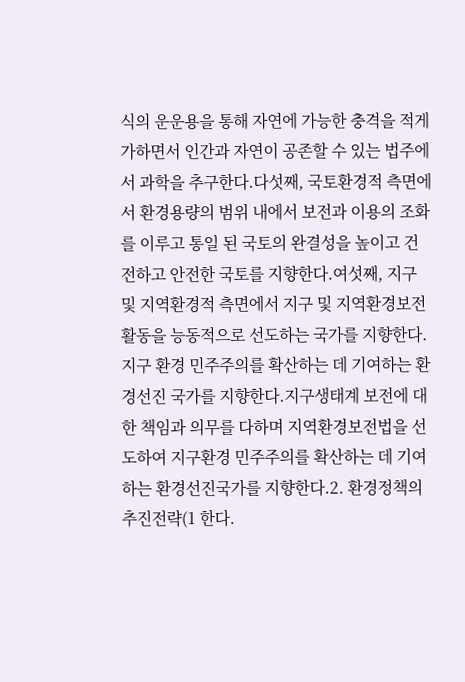식의 운운용을 통해 자연에 가능한 충격을 적게 가하면서 인간과 자연이 공존할 수 있는 법주에서 과학을 추구한다.다섯째, 국토환경적 측면에서 환경용량의 범위 내에서 보전과 이용의 조화를 이루고 통일 된 국토의 완결성을 높이고 건전하고 안전한 국토를 지향한다.여섯째, 지구 및 지역환경적 측면에서 지구 및 지역환경보전 활동을 능동적으로 선도하는 국가를 지향한다. 지구 환경 민주주의를 확산하는 데 기여하는 환경선진 국가를 지향한다.지구생태계 보전에 대한 책임과 의무를 다하며 지역환경보전법을 선도하여 지구환경 민주주의를 확산하는 데 기여하는 환경선진국가를 지향한다.2. 환경정책의 추진전략(1 한다.